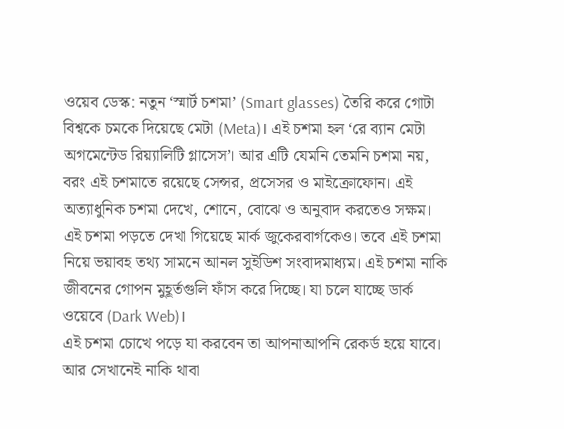ওয়েব ডেস্ক: নতুন ‘স্মার্ট চশমা’ (Smart glasses) তৈরি করে গোটা বিশ্বকে চমকে দিয়েছে মেটা (Meta)। এই চশমা হল ‘রে ব্যান মেটা অগমেন্টেড রিয়্যালিটি গ্লাসেস’। আর এটি যেমনি তেমনি চশমা নয়, বরং এই চশমাতে রয়েছে সেন্সর, প্রসেসর ও মাইক্রোফোন। এই অত্যাধুনিক চশমা দেখে, শোনে, বোঝে ও অনুবাদ করতেও সক্ষম। এই চশমা পড়তে দেখা গিয়েছে মার্ক জুকেরবার্গকেও। তবে এই চশমা নিয়ে ভয়াবহ তথ্য সামনে আনল সুইডিশ সংবাদমাধ্যম। এই চশমা নাকি জীবনের গোপন মুহূর্তগুলি ফাঁস করে দিচ্ছে। যা চলে যাচ্ছে ডার্ক ওয়েবে (Dark Web)।
এই চশমা চোখে পড়ে যা করবেন তা আপনাআপনি রেকর্ড হয়ে যাবে। আর সেখানেই নাকি থাবা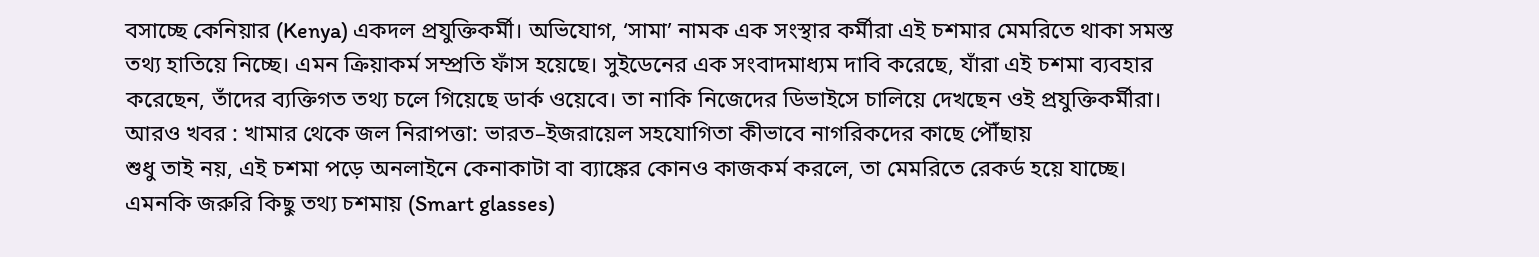বসাচ্ছে কেনিয়ার (Kenya) একদল প্রযুক্তিকর্মী। অভিযোগ, ‘সামা’ নামক এক সংস্থার কর্মীরা এই চশমার মেমরিতে থাকা সমস্ত তথ্য হাতিয়ে নিচ্ছে। এমন ক্রিয়াকর্ম সম্প্রতি ফাঁস হয়েছে। সুইডেনের এক সংবাদমাধ্যম দাবি করেছে, যাঁরা এই চশমা ব্যবহার করেছেন, তাঁদের ব্যক্তিগত তথ্য চলে গিয়েছে ডার্ক ওয়েবে। তা নাকি নিজেদের ডিভাইসে চালিয়ে দেখছেন ওই প্রযুক্তিকর্মীরা।
আরও খবর : খামার থেকে জল নিরাপত্তা: ভারত–ইজরায়েল সহযোগিতা কীভাবে নাগরিকদের কাছে পৌঁছায়
শুধু তাই নয়, এই চশমা পড়ে অনলাইনে কেনাকাটা বা ব্যাঙ্কের কোনও কাজকর্ম করলে, তা মেমরিতে রেকর্ড হয়ে যাচ্ছে। এমনকি জরুরি কিছু তথ্য চশমায় (Smart glasses)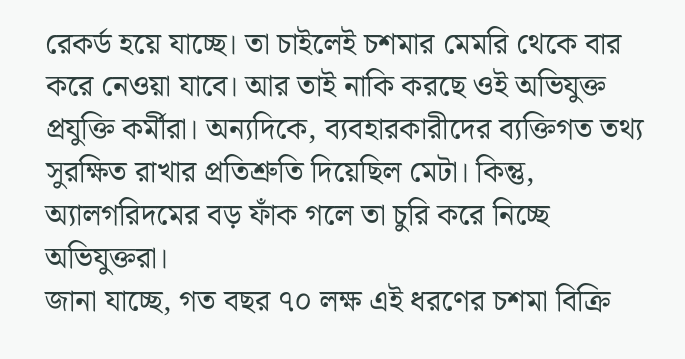রেকর্ড হয়ে যাচ্ছে। তা চাইলেই চশমার মেমরি থেকে বার করে নেওয়া যাবে। আর তাই নাকি করছে ওই অভিযুক্ত প্রযুক্তি কর্মীরা। অন্যদিকে, ব্যবহারকারীদের ব্যক্তিগত তথ্য সুরক্ষিত রাখার প্রতিশ্রুতি দিয়েছিল মেটা। কিন্তু, অ্যালগরিদমের বড় ফাঁক গলে তা চুরি করে নিচ্ছে অভিযুক্তরা।
জানা যাচ্ছে, গত বছর ৭০ লক্ষ এই ধরণের চশমা বিক্রি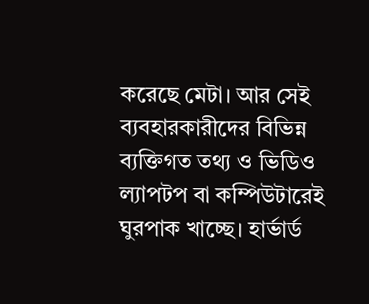করেছে মেটা। আর সেই ব্যবহারকারীদের বিভিন্ন ব্যক্তিগত তথ্য ও ভিডিও ল্যাপটপ বা কম্পিউটারেই ঘুরপাক খাচ্ছে। হার্ভার্ড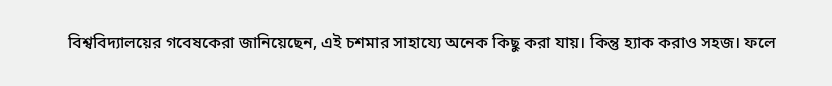বিশ্ববিদ্যালয়ের গবেষকেরা জানিয়েছেন, এই চশমার সাহায্যে অনেক কিছু করা যায়। কিন্তু হ্যাক করাও সহজ। ফলে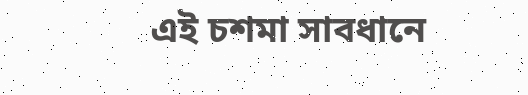এই চশমা সাবধানে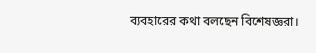ব্যবহারের কথা বলছেন বিশেষজ্ঞরা।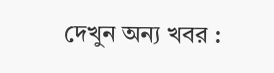দেখুন অন্য খবর :